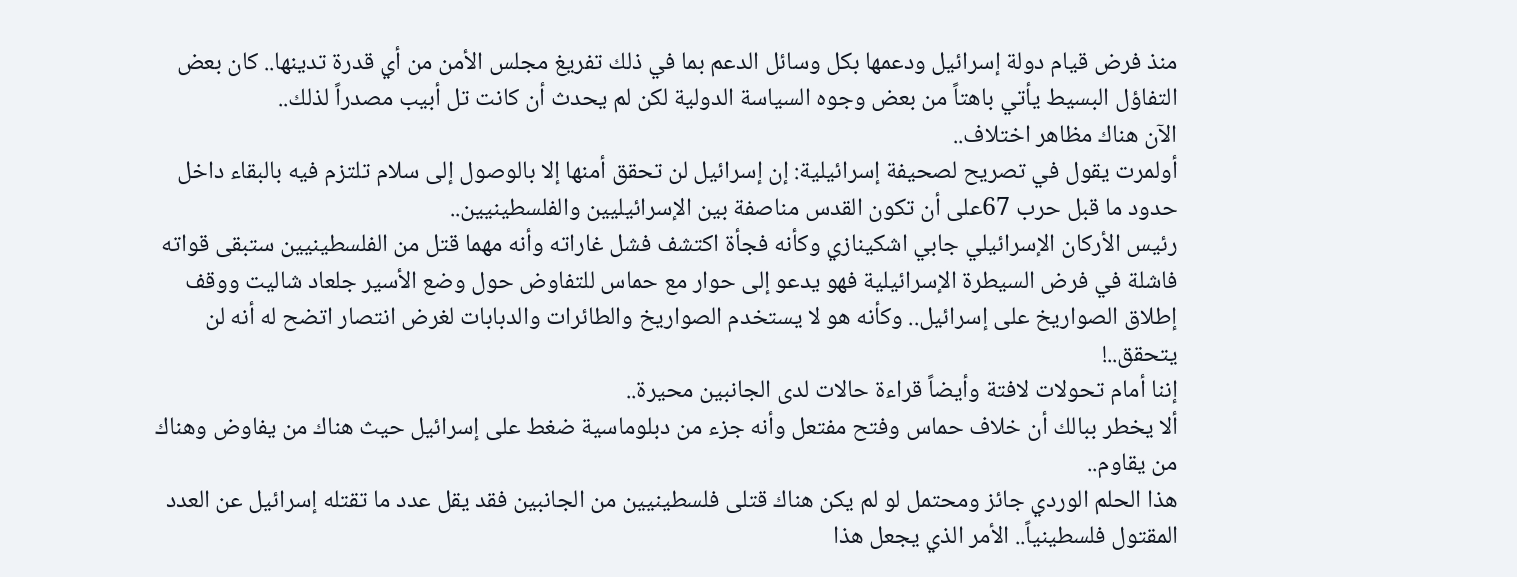منذ فرض قيام دولة إسرائيل ودعمها بكل وسائل الدعم بما في ذلك تفريغ مجلس الأمن من أي قدرة تدينها.. كان بعض التفاؤل البسيط يأتي باهتاً من بعض وجوه السياسة الدولية لكن لم يحدث أن كانت تل أبيب مصدراً لذلك..
الآن هناك مظاهر اختلاف..
أولمرت يقول في تصريح لصحيفة إسرائيلية: إن إسرائيل لن تحقق أمنها إلا بالوصول إلى سلام تلتزم فيه بالبقاء داخل حدود ما قبل حرب 67على أن تكون القدس مناصفة بين الإسرائيليين والفلسطينيين..
رئيس الأركان الإسرائيلي جابي اشكينازي وكأنه فجأة اكتشف فشل غاراته وأنه مهما قتل من الفلسطينيين ستبقى قواته فاشلة في فرض السيطرة الإسرائيلية فهو يدعو إلى حوار مع حماس للتفاوض حول وضع الأسير جلعاد شاليت ووقف إطلاق الصواريخ على إسرائيل.. وكأنه هو لا يستخدم الصواريخ والطائرات والدبابات لغرض انتصار اتضح له أنه لن يتحقق..!
إننا أمام تحولات لافتة وأيضاً قراءة حالات لدى الجانبين محيرة..
ألا يخطر ببالك أن خلاف حماس وفتح مفتعل وأنه جزء من دبلوماسية ضغط على إسرائيل حيث هناك من يفاوض وهناك من يقاوم..
هذا الحلم الوردي جائز ومحتمل لو لم يكن هناك قتلى فلسطينيين من الجانبين فقد يقل عدد ما تقتله إسرائيل عن العدد المقتول فلسطينياً.. الأمر الذي يجعل هذا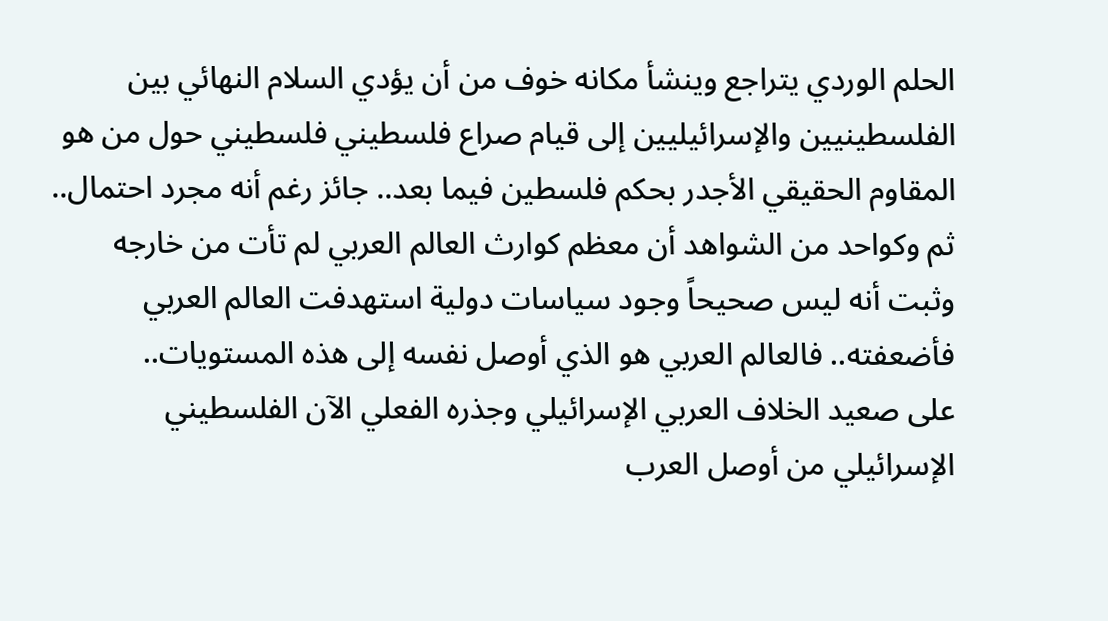الحلم الوردي يتراجع وينشأ مكانه خوف من أن يؤدي السلام النهائي بين الفلسطينيين والإسرائيليين إلى قيام صراع فلسطيني فلسطيني حول من هو المقاوم الحقيقي الأجدر بحكم فلسطين فيما بعد.. جائز رغم أنه مجرد احتمال..
ثم وكواحد من الشواهد أن معظم كوارث العالم العربي لم تأت من خارجه وثبت أنه ليس صحيحاً وجود سياسات دولية استهدفت العالم العربي فأضعفته.. فالعالم العربي هو الذي أوصل نفسه إلى هذه المستويات..
على صعيد الخلاف العربي الإسرائيلي وجذره الفعلي الآن الفلسطيني الإسرائيلي من أوصل العرب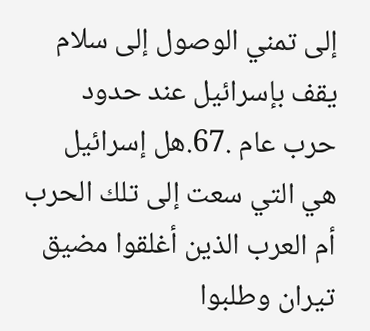إلى تمني الوصول إلى سلام يقف بإسرائيل عند حدود حرب عام .67.هل إسرائيل هي التي سعت إلى تلك الحرب أم العرب الذين أغلقوا مضيق تيران وطلبوا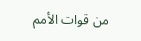من قوات الأمم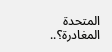المتحدة المغادرة؟..